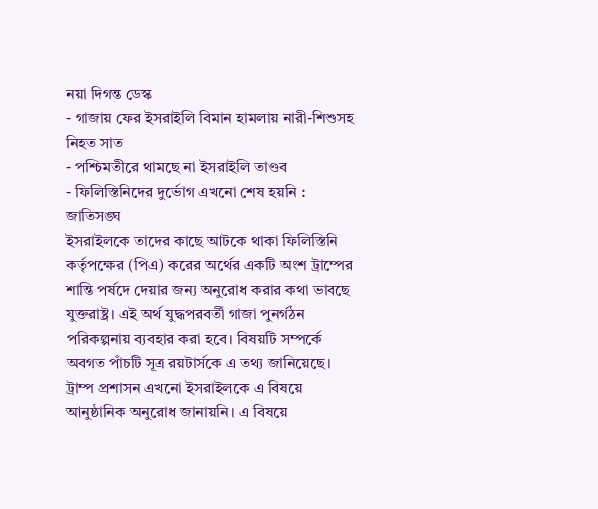নয়া দিগন্ত ডেস্ক
- গাজায় ফের ইসরাইলি বিমান হামলায় নারী-শিশুসহ নিহত সাত
- পশ্চিমতীরে থামছে না ইসরাইলি তাণ্ডব
- ফিলিস্তিনিদের দুর্ভোগ এখনো শেষ হয়নি : জাতিসঙ্ঘ
ইসরাইলকে তাদের কাছে আটকে থাকা ফিলিস্তিনি কর্তৃপক্ষের (পিএ) করের অর্থের একটি অংশ ট্রাম্পের শান্তি পর্ষদে দেয়ার জন্য অনুরোধ করার কথা ভাবছে যুক্তরাষ্ট্র। এই অর্থ যুদ্ধপরবর্তী গাজা পুনর্গঠন পরিকল্পনায় ব্যবহার করা হবে। বিষয়টি সম্পর্কে অবগত পাঁচটি সূত্র রয়টার্সকে এ তথ্য জানিয়েছে।
ট্রাম্প প্রশাসন এখনো ইসরাইলকে এ বিষয়ে আনুষ্ঠানিক অনুরোধ জানায়নি। এ বিষয়ে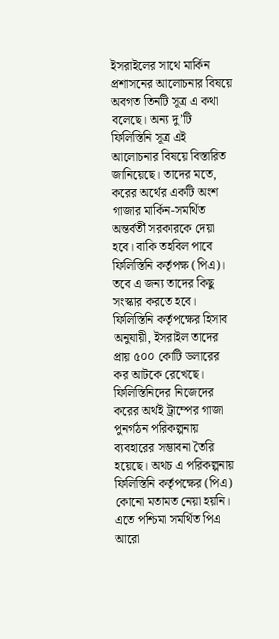ইসরাইলের সাথে মার্কিন প্রশাসনের আলোচনার বিষয়ে অবগত তিনটি সূত্র এ কথা বলেছে। অন্য দু’টি ফিলিস্তিনি সূত্র এই আলোচনার বিষয়ে বিস্তারিত জানিয়েছে। তাদের মতে, করের অর্থের একটি অংশ গাজার মার্কিন-সমর্থিত অন্তর্বর্তী সরকারকে দেয়া হবে। বাকি তহবিল পাবে ফিলিস্তিনি কর্তৃপক্ষ (পিএ)। তবে এ জন্য তাদের কিছু সংস্কার করতে হবে। ফিলিস্তিনি কর্তৃপক্ষের হিসাব অনুযায়ী, ইসরাইল তাদের প্রায় ৫০০ কোটি ডলারের কর আটকে রেখেছে। ফিলিস্তিনিদের নিজেদের করের অর্থই ট্রাম্পের গাজা পুনর্গঠন পরিকল্পনায় ব্যবহারের সম্ভাবনা তৈরি হয়েছে। অথচ এ পরিকল্পনায় ফিলিস্তিনি কর্তৃপক্ষের (পিএ) কোনো মতামত নেয়া হয়নি। এতে পশ্চিমা সমর্থিত পিএ আরো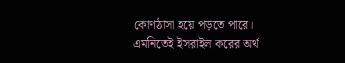কোণঠাসা হয়ে পড়তে পারে। এমনিতেই ইসরাইল করের অর্থ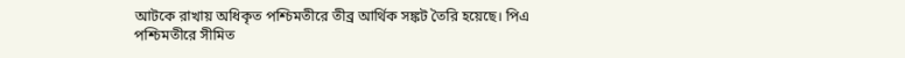আটকে রাখায় অধিকৃত পশ্চিমতীরে তীব্র আর্থিক সঙ্কট তৈরি হয়েছে। পিএ পশ্চিমতীরে সীমিত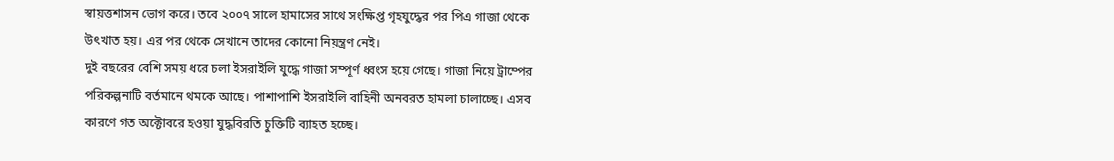স্বায়ত্তশাসন ভোগ করে। তবে ২০০৭ সালে হামাসের সাথে সংক্ষিপ্ত গৃহযুদ্ধের পর পিএ গাজা থেকে উৎখাত হয়। এর পর থেকে সেখানে তাদের কোনো নিয়ন্ত্রণ নেই।
দুই বছরের বেশি সময় ধরে চলা ইসরাইলি যুদ্ধে গাজা সম্পূর্ণ ধ্বংস হয়ে গেছে। গাজা নিয়ে ট্রাম্পের পরিকল্পনাটি বর্তমানে থমকে আছে। পাশাপাশি ইসরাইলি বাহিনী অনবরত হামলা চালাচ্ছে। এসব কারণে গত অক্টোবরে হওয়া যুদ্ধবিরতি চুক্তিটি ব্যাহত হচ্ছে।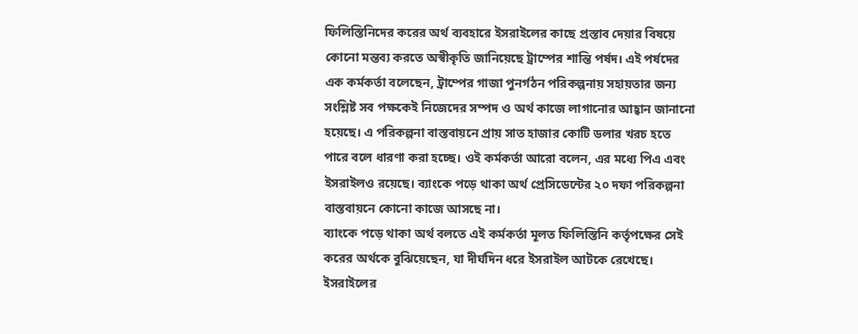ফিলিস্তিনিদের করের অর্থ ব্যবহারে ইসরাইলের কাছে প্রস্তাব দেয়ার বিষয়ে কোনো মন্তব্য করতে অস্বীকৃতি জানিয়েছে ট্রাম্পের শান্তি পর্ষদ। এই পর্ষদের এক কর্মকর্তা বলেছেন, ট্রাম্পের গাজা পুনর্গঠন পরিকল্পনায় সহায়তার জন্য সংশ্লিষ্ট সব পক্ষকেই নিজেদের সম্পদ ও অর্থ কাজে লাগানোর আহ্বান জানানো হয়েছে। এ পরিকল্পনা বাস্তবায়নে প্রায় সাত হাজার কোটি ডলার খরচ হতে পারে বলে ধারণা করা হচ্ছে। ওই কর্মকর্তা আরো বলেন, এর মধ্যে পিএ এবং ইসরাইলও রয়েছে। ব্যাংকে পড়ে থাকা অর্থ প্রেসিডেন্টের ২০ দফা পরিকল্পনা বাস্তবায়নে কোনো কাজে আসছে না।
ব্যাংকে পড়ে থাকা অর্থ বলতে এই কর্মকর্তা মূলত ফিলিস্তিনি কর্তৃপক্ষের সেই করের অর্থকে বুঝিয়েছেন, যা দীর্ঘদিন ধরে ইসরাইল আটকে রেখেছে। ইসরাইলের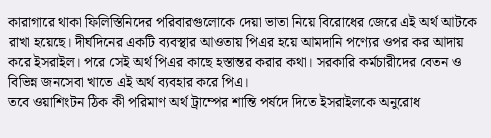কারাগারে থাকা ফিলিস্তিনিদের পরিবারগুলোকে দেয়া ভাতা নিয়ে বিরোধের জেরে এই অর্থ আটকে রাখা হয়েছে। দীর্ঘদিনের একটি ব্যবস্থার আওতায় পিএর হয়ে আমদানি পণ্যের ওপর কর আদায় করে ইসরাইল। পরে সেই অর্থ পিএর কাছে হস্তান্তর করার কথা। সরকারি কর্মচারীদের বেতন ও বিভিন্ন জনসেবা খাতে এই অর্থ ব্যবহার করে পিএ।
তবে ওয়াশিংটন ঠিক কী পরিমাণ অর্থ ট্রাম্পের শান্তি পর্ষদে দিতে ইসরাইলকে অনুরোধ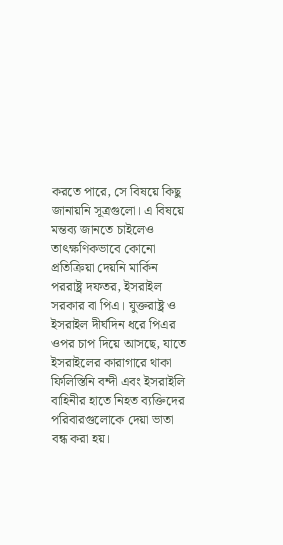করতে পারে, সে বিষয়ে কিছু জানায়নি সূত্রগুলো। এ বিষয়ে মন্তব্য জানতে চাইলেও তাৎক্ষণিকভাবে কোনো প্রতিক্রিয়া দেয়নি মার্কিন পররাষ্ট্র দফতর, ইসরাইল সরকার বা পিএ। যুক্তরাষ্ট্র ও ইসরাইল দীর্ঘদিন ধরে পিএর ওপর চাপ দিয়ে আসছে, যাতে ইসরাইলের কারাগারে থাকা ফিলিস্তিনি বন্দী এবং ইসরাইলি বাহিনীর হাতে নিহত ব্যক্তিদের পরিবারগুলোকে দেয়া ভাতা বন্ধ করা হয়।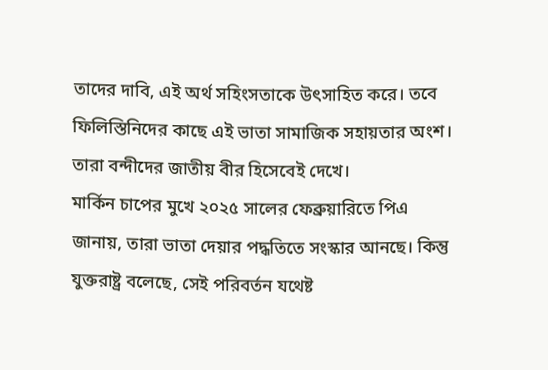তাদের দাবি, এই অর্থ সহিংসতাকে উৎসাহিত করে। তবে ফিলিস্তিনিদের কাছে এই ভাতা সামাজিক সহায়তার অংশ। তারা বন্দীদের জাতীয় বীর হিসেবেই দেখে।
মার্কিন চাপের মুখে ২০২৫ সালের ফেব্রুয়ারিতে পিএ জানায়, তারা ভাতা দেয়ার পদ্ধতিতে সংস্কার আনছে। কিন্তু যুক্তরাষ্ট্র বলেছে, সেই পরিবর্তন যথেষ্ট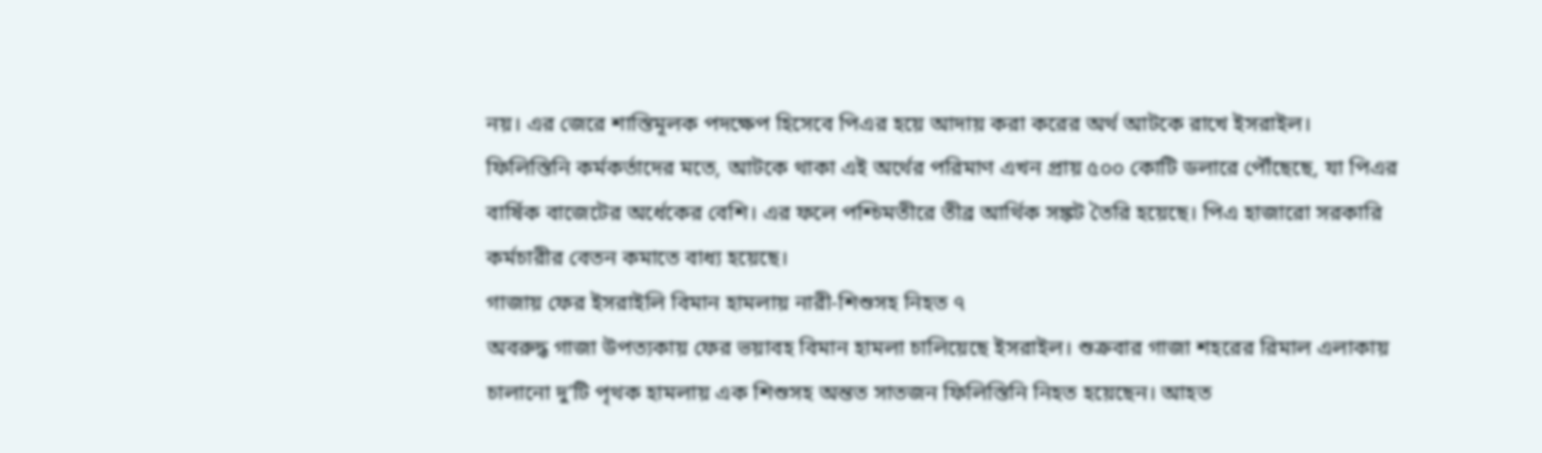নয়। এর জেরে শাস্তিমূলক পদক্ষেপ হিসেবে পিএর হয়ে আদায় করা করের অর্থ আটকে রাখে ইসরাইল।
ফিলিস্তিনি কর্মকর্তাদের মতে, আটকে থাকা এই অর্থের পরিমাণ এখন প্রায় ৫০০ কোটি ডলারে পৌঁছেছে, যা পিএর বার্ষিক বাজেটের অর্ধেকের বেশি। এর ফলে পশ্চিমতীরে তীব্র আর্থিক সঙ্কট তৈরি হয়েছে। পিএ হাজারো সরকারি কর্মচারীর বেতন কমাতে বাধ্য হয়েছে।
গাজায় ফের ইসরাইলি বিমান হামলায় নারী-শিশুসহ নিহত ৭
অবরুদ্ধ গাজা উপত্যকায় ফের ভয়াবহ বিমান হামলা চালিয়েছে ইসরাইল। শুক্রবার গাজা শহরের রিমাল এলাকায় চালানো দু’টি পৃথক হামলায় এক শিশুসহ অন্তত সাতজন ফিলিস্তিনি নিহত হয়েছেন। আহত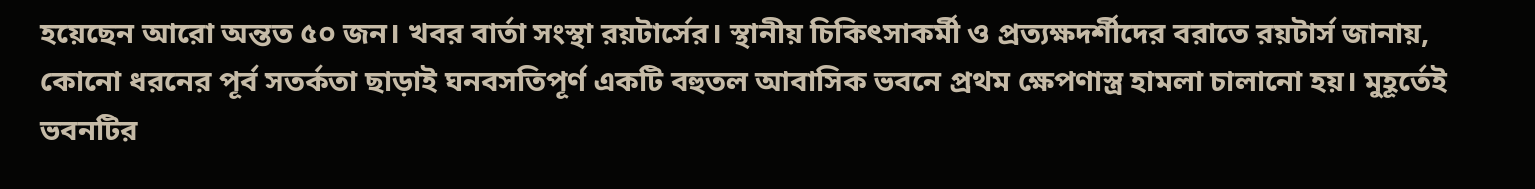হয়েছেন আরো অন্তত ৫০ জন। খবর বার্তা সংস্থা রয়টার্সের। স্থানীয় চিকিৎসাকর্মী ও প্রত্যক্ষদর্শীদের বরাতে রয়টার্স জানায়, কোনো ধরনের পূর্ব সতর্কতা ছাড়াই ঘনবসতিপূর্ণ একটি বহুতল আবাসিক ভবনে প্রথম ক্ষেপণাস্ত্র হামলা চালানো হয়। মুহূর্তেই ভবনটির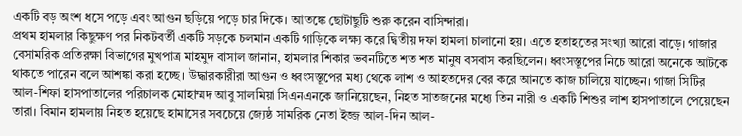একটি বড় অংশ ধসে পড়ে এবং আগুন ছড়িয়ে পড়ে চার দিকে। আতঙ্কে ছোটাছুটি শুরু করেন বাসিন্দারা।
প্রথম হামলার কিছুক্ষণ পর নিকটবর্তী একটি সড়কে চলমান একটি গাড়িকে লক্ষ্য করে দ্বিতীয় দফা হামলা চালানো হয়। এতে হতাহতের সংখ্যা আরো বাড়ে। গাজার বেসামরিক প্রতিরক্ষা বিভাগের মুখপাত্র মাহমুদ বাসাল জানান, হামলার শিকার ভবনটিতে শত শত মানুষ বসবাস করছিলেন। ধ্বংসস্তূপের নিচে আরো অনেকে আটকে থাকতে পারেন বলে আশঙ্কা করা হচ্ছে। উদ্ধারকারীরা আগুন ও ধ্বংসস্তূপের মধ্য থেকে লাশ ও আহতদের বের করে আনতে কাজ চালিয়ে যাচ্ছেন। গাজা সিটির আল-শিফা হাসপাতালের পরিচালক মোহাম্মদ আবু সালমিয়া সিএনএনকে জানিয়েছেন, নিহত সাতজনের মধ্যে তিন নারী ও একটি শিশুর লাশ হাসপাতালে পেয়েছেন তারা। বিমান হামলায় নিহত হয়েছে হামাসের সবচেয়ে জ্যেষ্ঠ সামরিক নেতা ইজ্জ আল-দিন আল-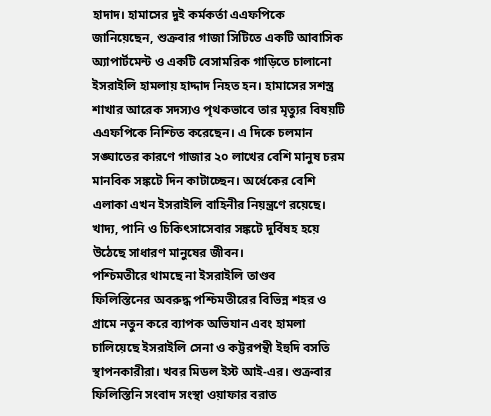হাদাদ। হামাসের দুই কর্মকর্তা এএফপিকে জানিয়েছেন, শুক্রবার গাজা সিটিতে একটি আবাসিক অ্যাপার্টমেন্ট ও একটি বেসামরিক গাড়িতে চালানো ইসরাইলি হামলায় হাদ্দাদ নিহত হন। হামাসের সশস্ত্র শাখার আরেক সদস্যও পৃথকভাবে তার মৃত্যুর বিষয়টি এএফপিকে নিশ্চিত করেছেন। এ দিকে চলমান সঙ্ঘাতের কারণে গাজার ২০ লাখের বেশি মানুষ চরম মানবিক সঙ্কটে দিন কাটাচ্ছেন। অর্ধেকের বেশি এলাকা এখন ইসরাইলি বাহিনীর নিয়ন্ত্রণে রয়েছে। খাদ্য, পানি ও চিকিৎসাসেবার সঙ্কটে দুর্বিষহ হয়ে উঠেছে সাধারণ মানুষের জীবন।
পশ্চিমতীরে থামছে না ইসরাইলি তাণ্ডব
ফিলিস্তিনের অবরুদ্ধ পশ্চিমতীরের বিভিন্ন শহর ও গ্রামে নতুন করে ব্যাপক অভিযান এবং হামলা চালিয়েছে ইসরাইলি সেনা ও কট্টরপন্থী ইহুদি বসতি স্থাপনকারীরা। খবর মিডল ইস্ট আই-এর। শুক্রবার ফিলিস্তিনি সংবাদ সংস্থা ওয়াফার বরাত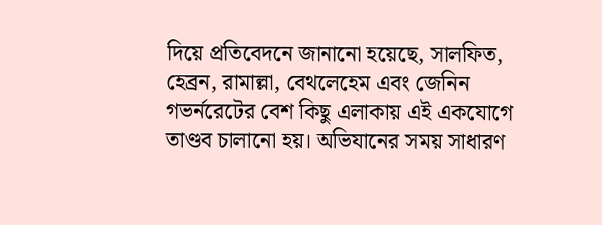দিয়ে প্রতিবেদনে জানানো হয়েছে, সালফিত, হেব্রন, রামাল্লা, বেথলেহেম এবং জেনিন গভর্নরেটের বেশ কিছু এলাকায় এই একযোগে তাণ্ডব চালানো হয়। অভিযানের সময় সাধারণ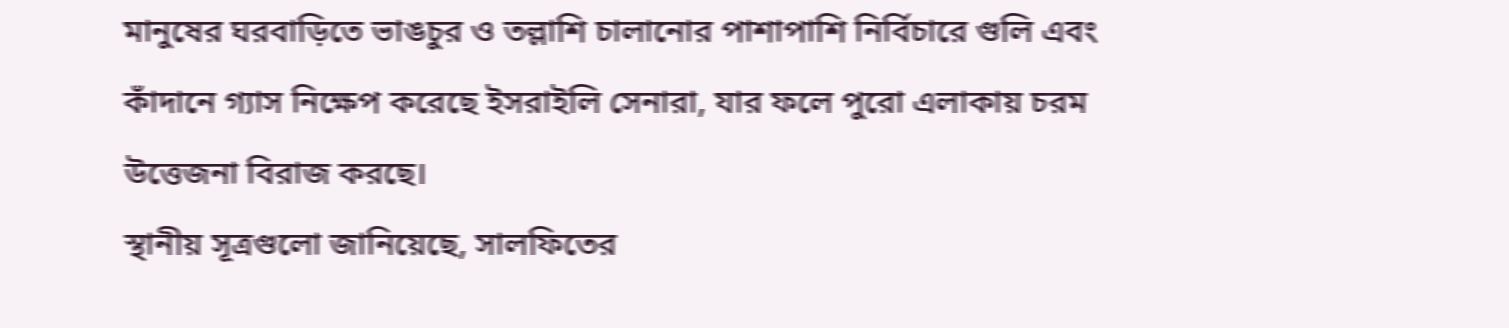মানুষের ঘরবাড়িতে ভাঙচুর ও তল্লাশি চালানোর পাশাপাশি নির্বিচারে গুলি এবং কাঁদানে গ্যাস নিক্ষেপ করেছে ইসরাইলি সেনারা, যার ফলে পুরো এলাকায় চরম উত্তেজনা বিরাজ করছে।
স্থানীয় সূত্রগুলো জানিয়েছে, সালফিতের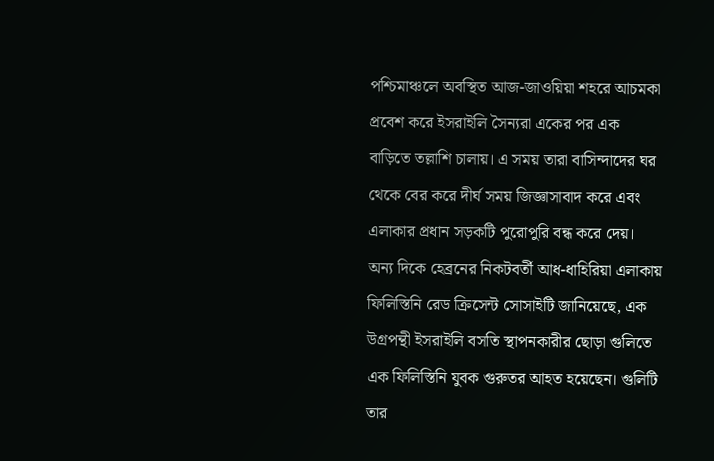পশ্চিমাঞ্চলে অবস্থিত আজ-জাওয়িয়া শহরে আচমকা প্রবেশ করে ইসরাইলি সৈন্যরা একের পর এক বাড়িতে তল্লাশি চালায়। এ সময় তারা বাসিন্দাদের ঘর থেকে বের করে দীর্ঘ সময় জিজ্ঞাসাবাদ করে এবং এলাকার প্রধান সড়কটি পুরোপুরি বন্ধ করে দেয়। অন্য দিকে হেব্রনের নিকটবর্তী আধ-ধাহিরিয়া এলাকায় ফিলিস্তিনি রেড ক্রিসেন্ট সোসাইটি জানিয়েছে, এক উগ্রপন্থী ইসরাইলি বসতি স্থাপনকারীর ছোড়া গুলিতে এক ফিলিস্তিনি যুবক গুরুতর আহত হয়েছেন। গুলিটি তার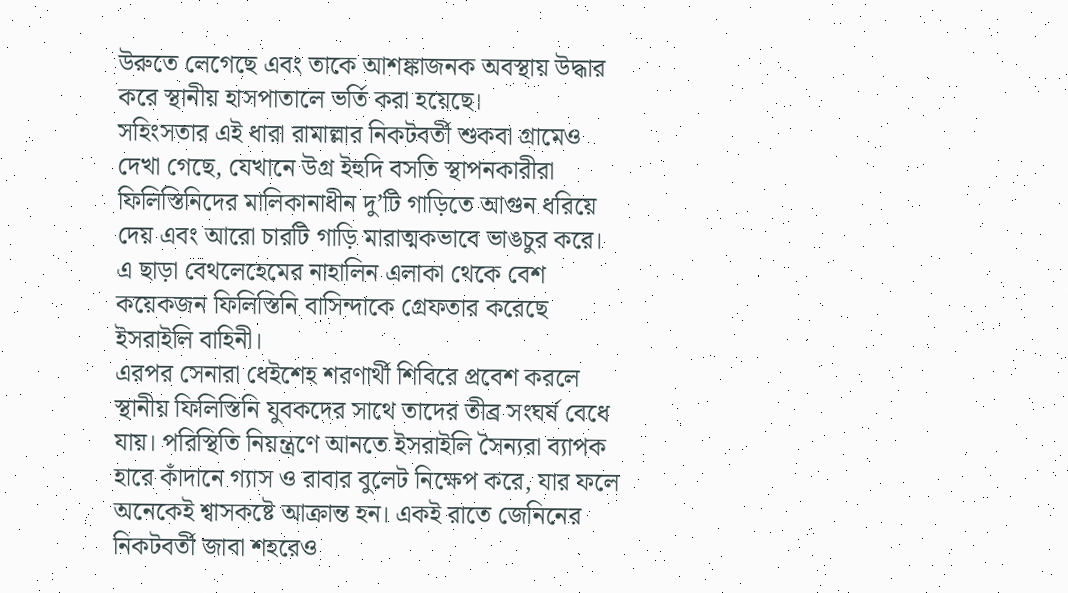উরুতে লেগেছে এবং তাকে আশঙ্কাজনক অবস্থায় উদ্ধার করে স্থানীয় হাসপাতালে ভর্তি করা হয়েছে।
সহিংসতার এই ধারা রামাল্লার নিকটবর্তী শুকবা গ্রামেও দেখা গেছে, যেখানে উগ্র ইহুদি বসতি স্থাপনকারীরা ফিলিস্তিনিদের মালিকানাধীন দু’টি গাড়িতে আগুন ধরিয়ে দেয় এবং আরো চারটি গাড়ি মারাত্মকভাবে ভাঙচুর করে। এ ছাড়া বেথলেহেমের নাহালিন এলাকা থেকে বেশ কয়েকজন ফিলিস্তিনি বাসিন্দাকে গ্রেফতার করেছে ইসরাইলি বাহিনী।
এরপর সেনারা ধেইশেহ শরণার্থী শিবিরে প্রবেশ করলে স্থানীয় ফিলিস্তিনি যুবকদের সাথে তাদের তীব্র সংঘর্ষ বেধে যায়। পরিস্থিতি নিয়ন্ত্রণে আনতে ইসরাইলি সৈন্যরা ব্যাপক হারে কাঁদানে গ্যাস ও রাবার বুলেট নিক্ষেপ করে, যার ফলে অনেকেই শ্বাসকষ্টে আক্রান্ত হন। একই রাতে জেনিনের নিকটবর্তী জাবা শহরেও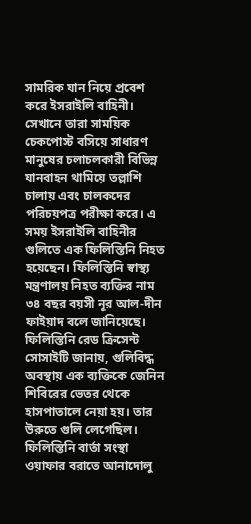সামরিক যান নিয়ে প্রবেশ করে ইসরাইলি বাহিনী। সেখানে তারা সাময়িক চেকপোস্ট বসিয়ে সাধারণ মানুষের চলাচলকারী বিভিন্ন যানবাহন থামিয়ে তল্লাশি চালায় এবং চালকদের পরিচয়পত্র পরীক্ষা করে। এ সময় ইসরাইলি বাহিনীর গুলিতে এক ফিলিস্তিনি নিহত হয়েছেন। ফিলিস্তিনি স্বাস্থ্য মন্ত্রণালয় নিহত ব্যক্তির নাম ৩৪ বছর বয়সী নূর আল-দীন ফাইয়াদ বলে জানিয়েছে। ফিলিস্তিনি রেড ক্রিসেন্ট সোসাইটি জানায়, গুলিবিদ্ধ অবস্থায় এক ব্যক্তিকে জেনিন শিবিরের ভেতর থেকে হাসপাতালে নেয়া হয়। তার উরুতে গুলি লেগেছিল। ফিলিস্তিনি বার্তা সংস্থা ওয়াফার বরাতে আনাদোলু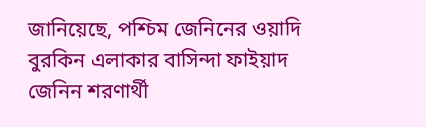জানিয়েছে, পশ্চিম জেনিনের ওয়াদি বুরকিন এলাকার বাসিন্দা ফাইয়াদ জেনিন শরণার্থী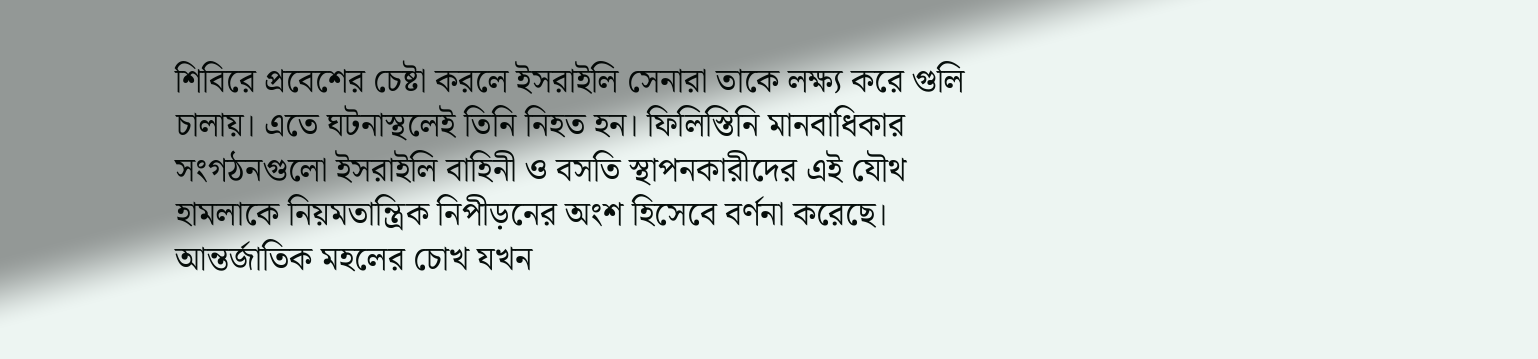শিবিরে প্রবেশের চেষ্টা করলে ইসরাইলি সেনারা তাকে লক্ষ্য করে গুলি চালায়। এতে ঘটনাস্থলেই তিনি নিহত হন। ফিলিস্তিনি মানবাধিকার সংগঠনগুলো ইসরাইলি বাহিনী ও বসতি স্থাপনকারীদের এই যৌথ হামলাকে নিয়মতান্ত্রিক নিপীড়নের অংশ হিসেবে বর্ণনা করেছে। আন্তর্জাতিক মহলের চোখ যখন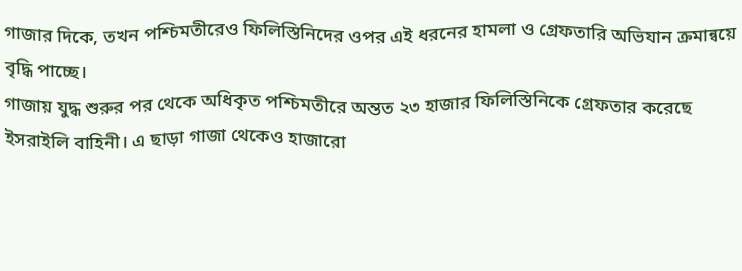গাজার দিকে, তখন পশ্চিমতীরেও ফিলিস্তিনিদের ওপর এই ধরনের হামলা ও গ্রেফতারি অভিযান ক্রমান্বয়ে বৃদ্ধি পাচ্ছে।
গাজায় যুদ্ধ শুরুর পর থেকে অধিকৃত পশ্চিমতীরে অন্তত ২৩ হাজার ফিলিস্তিনিকে গ্রেফতার করেছে ইসরাইলি বাহিনী। এ ছাড়া গাজা থেকেও হাজারো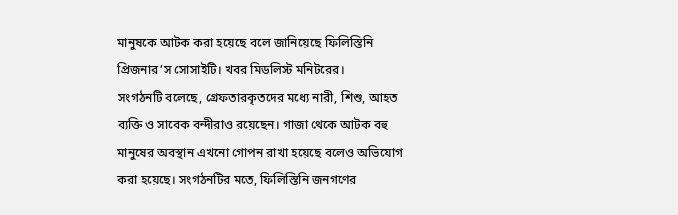মানুষকে আটক করা হয়েছে বলে জানিয়েছে ফিলিস্তিনি প্রিজনার’স সোসাইটি। খবর মিডলিস্ট মনিটরের।
সংগঠনটি বলেছে, গ্রেফতারকৃতদের মধ্যে নারী, শিশু, আহত ব্যক্তি ও সাবেক বন্দীরাও রয়েছেন। গাজা থেকে আটক বহু মানুষের অবস্থান এখনো গোপন রাখা হয়েছে বলেও অভিযোগ করা হয়েছে। সংগঠনটির মতে, ফিলিস্তিনি জনগণের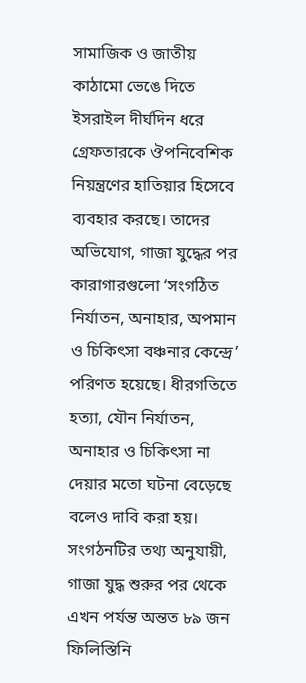সামাজিক ও জাতীয় কাঠামো ভেঙে দিতে ইসরাইল দীর্ঘদিন ধরে গ্রেফতারকে ঔপনিবেশিক নিয়ন্ত্রণের হাতিয়ার হিসেবে ব্যবহার করছে। তাদের অভিযোগ, গাজা যুদ্ধের পর কারাগারগুলো ‘সংগঠিত নির্যাতন, অনাহার, অপমান ও চিকিৎসা বঞ্চনার কেন্দ্রে’ পরিণত হয়েছে। ধীরগতিতে হত্যা, যৌন নির্যাতন, অনাহার ও চিকিৎসা না দেয়ার মতো ঘটনা বেড়েছে বলেও দাবি করা হয়। সংগঠনটির তথ্য অনুযায়ী, গাজা যুদ্ধ শুরুর পর থেকে এখন পর্যন্ত অন্তত ৮৯ জন ফিলিস্তিনি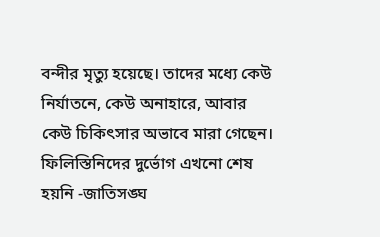বন্দীর মৃত্যু হয়েছে। তাদের মধ্যে কেউ নির্যাতনে, কেউ অনাহারে, আবার কেউ চিকিৎসার অভাবে মারা গেছেন।
ফিলিস্তিনিদের দুর্ভোগ এখনো শেষ হয়নি -জাতিসঙ্ঘ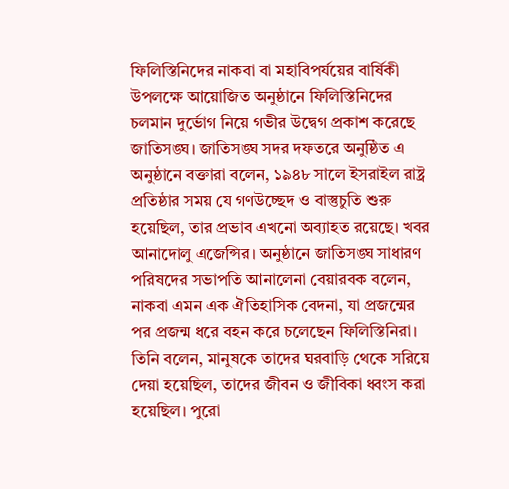ফিলিস্তিনিদের নাকবা বা মহাবিপর্যয়ের বার্ষিকী উপলক্ষে আয়োজিত অনুষ্ঠানে ফিলিস্তিনিদের চলমান দুর্ভোগ নিয়ে গভীর উদ্বেগ প্রকাশ করেছে জাতিসঙ্ঘ। জাতিসঙ্ঘ সদর দফতরে অনুষ্ঠিত এ অনুষ্ঠানে বক্তারা বলেন, ১৯৪৮ সালে ইসরাইল রাষ্ট্র প্রতিষ্ঠার সময় যে গণউচ্ছেদ ও বাস্তুচুতি শুরু হয়েছিল, তার প্রভাব এখনো অব্যাহত রয়েছে। খবর আনাদোলু এজেন্সির। অনুষ্ঠানে জাতিসঙ্ঘ সাধারণ পরিষদের সভাপতি আনালেনা বেয়ারবক বলেন, নাকবা এমন এক ঐতিহাসিক বেদনা, যা প্রজন্মের পর প্রজন্ম ধরে বহন করে চলেছেন ফিলিস্তিনিরা। তিনি বলেন, মানুষকে তাদের ঘরবাড়ি থেকে সরিয়ে দেয়া হয়েছিল, তাদের জীবন ও জীবিকা ধ্বংস করা হয়েছিল। পুরো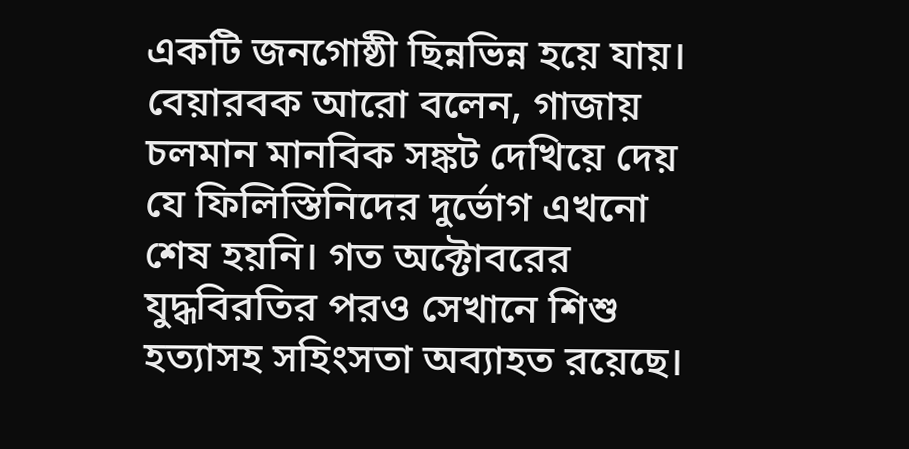একটি জনগোষ্ঠী ছিন্নভিন্ন হয়ে যায়। বেয়ারবক আরো বলেন, গাজায় চলমান মানবিক সঙ্কট দেখিয়ে দেয় যে ফিলিস্তিনিদের দুর্ভোগ এখনো শেষ হয়নি। গত অক্টোবরের যুদ্ধবিরতির পরও সেখানে শিশু হত্যাসহ সহিংসতা অব্যাহত রয়েছে।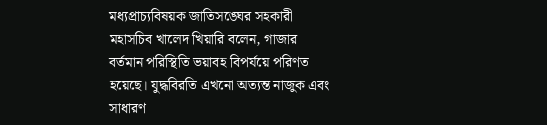মধ্যপ্রাচ্যবিষয়ক জাতিসঙ্ঘের সহকারী মহাসচিব খালেদ খিয়ারি বলেন, গাজার বর্তমান পরিস্থিতি ভয়াবহ বিপর্যয়ে পরিণত হয়েছে। যুদ্ধবিরতি এখনো অত্যন্ত নাজুক এবং সাধারণ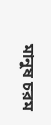মানুষ চরম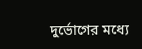দুর্ভোগের মধ্যে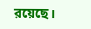রয়েছে।